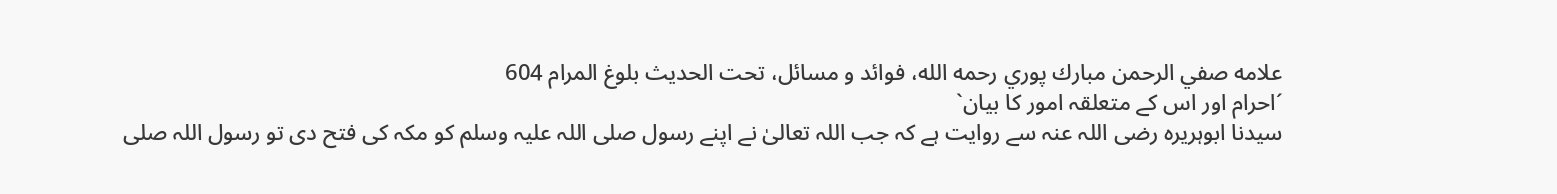علامه صفي الرحمن مبارك پوري رحمه الله، فوائد و مسائل، تحت الحديث بلوغ المرام 604
´احرام اور اس کے متعلقہ امور کا بیان`
سیدنا ابوہریرہ رضی اللہ عنہ سے روایت ہے کہ جب اللہ تعالیٰ نے اپنے رسول صلی اللہ علیہ وسلم کو مکہ کی فتح دی تو رسول اللہ صلی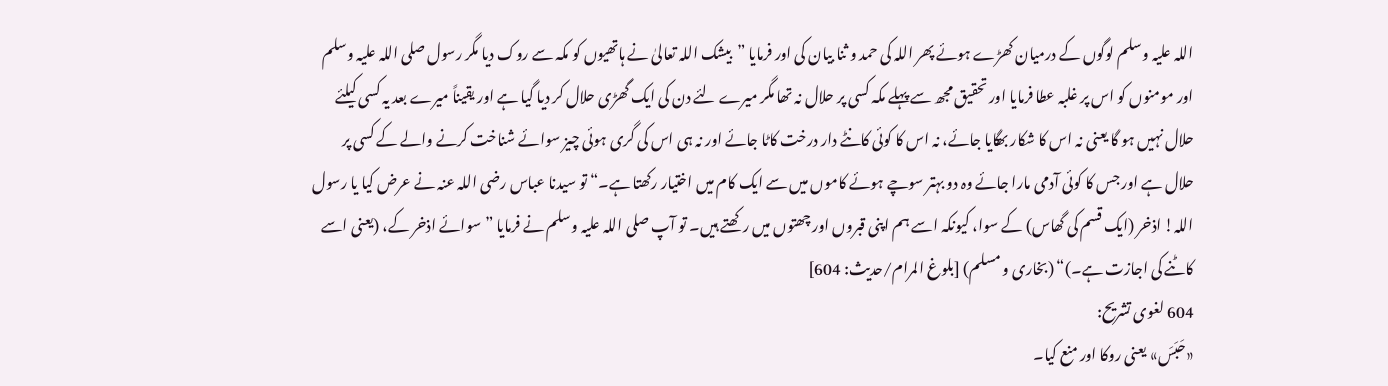اللہ علیہ وسلم لوگوں کے درمیان کھڑے ہوئے پھر اللہ کی حمد و ثنا بیان کی اور فرمایا ”بیشک اللہ تعالیٰ نے ہاتھیوں کو مکہ سے روک دیا مگر رسول صلی اللہ علیہ وسلم اور مومنوں کو اس پر غلبہ عطا فرمایا اور تحقیق مجھ سے پہلے مکہ کسی پر حلال نہ تھا مگر میرے لئے دن کی ایک گھڑی حلال کر دیا گیا ہے اور یقیناً میرے بعد یہ کسی کیلئے حلال نہیں ہو گا یعنی نہ اس کا شکار بھگایا جائے، نہ اس کا کوئی کانٹے دار درخت کاٹا جائے اور نہ ہی اس کی گری ہوئی چیز سوائے شناخت کرنے والے کے کسی پر حلال ہے اور جس کا کوئی آدمی مارا جائے وہ دو بہتر سوچے ہوئے کاموں میں سے ایک کام میں اختیار رکھتا ہے۔“ تو سیدنا عباس رضی اللہ عنہ نے عرض کیا یا رسول اللہ! اذخر (ایک قسم کی گھاس) کے سوا، کیونکہ اسے ہم اپنی قبروں اور چھتوں میں رکھتے ہیں۔ تو آپ صلی اللہ علیہ وسلم نے فرمایا ”سوائے اذخر کے، (یعنی اسے کاٹنے کی اجازت ہے۔)“ (بخاری و مسلم) [بلوغ المرام/حدیث: 604]
604 لغوی تشریح:
«حَبَسَ» یعنی روکا اور منع کیا۔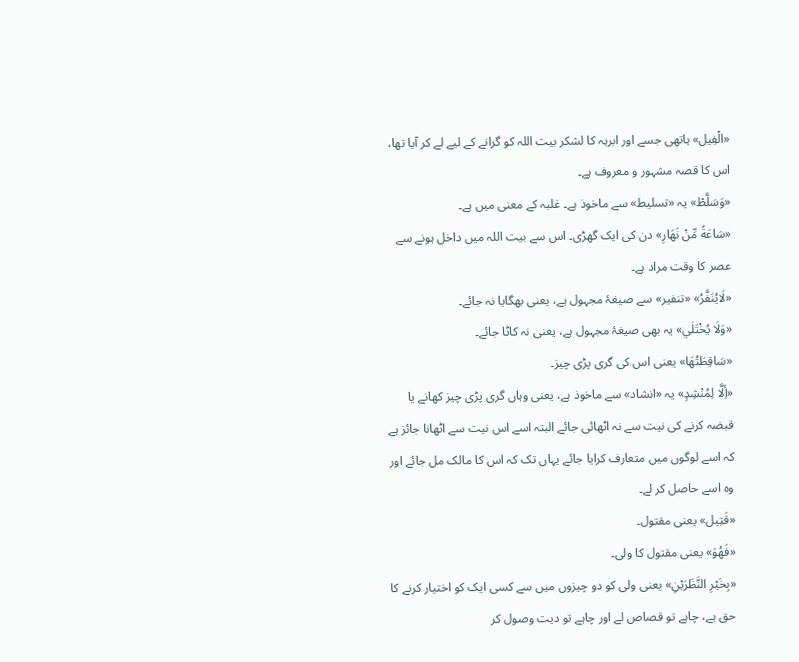«الْفِيل» ہاتھی جسے اور ابرہہ کا لشکر بیت اللہ کو گرانے کے لیے لے کر آیا تھا، اس کا قصہ مشہور و معروف ہے۔
«وَسَلَّطْ» یہ «تسليط» سے ماخوذ ہے۔ غلبہ کے معنی میں ہے۔
«سَاعَةً مِّنْ نَهَارِ» دن کی ایک گھڑی۔ اس سے بیت اللہ میں داخل ہونے سے عصر کا وقت مراد ہے۔
«لَايُنَفَّرُ» «تنفير» سے صیغۂ مجہول ہے، یعنی بھگایا نہ جائے۔
«وَلَا يُخْتَلٰي» یہ بھی صیغۂ مجہول ہے، یعنی نہ کاٹا جائے۔
«سَاقِطَتُهَا» یعنی اس کی گری پڑی چیز۔
«أِلَّا لِمُنْشِدٍ» یہ «انشاد» سے ماخوذ ہے، یعنی وہاں گری پڑی چیز کھانے یا قبضہ کرنے کی نیت سے نہ اٹھائی جائے البتہ اسے اس نیت سے اٹھانا جائز ہے کہ اسے لوگوں میں متعارف کرایا جائے یہاں تک کہ اس کا مالک مل جائے اور وہ اسے حاصل کر لے۔
«قَتِيل» یعنی مقتول۔
«فَهُوَ» یعنی مقتول کا ولی۔
«بِخَيْرِ النَّظَرَيْنِ» یعنی ولی کو دو چیزوں میں سے کسی ایک کو اختیار کرنے کا حق ہے، چاہے تو قصاص لے اور چاہے تو دیت وصول کر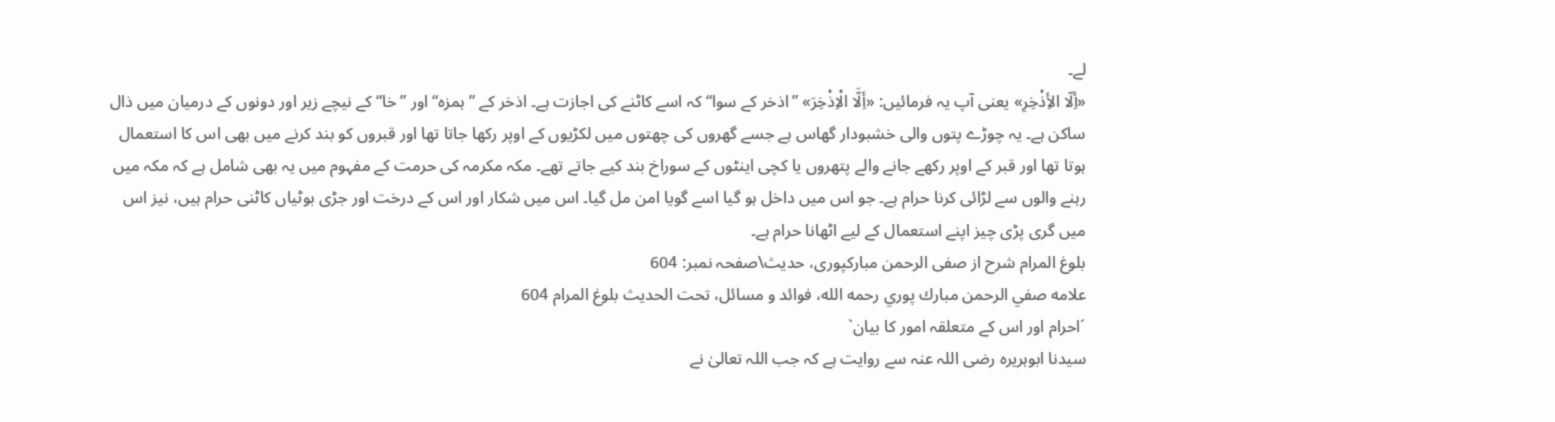لے۔
«أِلّا الأِذْخِرِ» یعنی آپ یہ فرمائیں: «أِلَّا الْاِذْخِرَ» ”اذخر کے سوا“ کہ اسے کاٹنے کی اجازت ہے۔ اذخر کے ”ہمزہ“ اور ”خا“ کے نیچے زیر اور دونوں کے درمیان میں ذال ساکن ہے۔ یہ چوڑے پتوں والی خشبودار گھاس ہے جسے گھروں کی چھتوں میں لکڑیوں کے اوپر رکھا جاتا تھا اور قبروں کو بند کرنے میں بھی اس کا استعمال ہوتا تھا اور قبر کے اوپر رکھے جانے والے پتھروں یا کچی اینٹوں کے سوراخ بند کیے جاتے تھے۔ مکہ مکرمہ کی حرمت کے مفہوم میں یہ بھی شامل ہے کہ مکہ میں رہنے والوں سے لڑائی کرنا حرام ہے۔ جو اس میں داخل ہو گیا اسے گویا امن مل گیا۔ اس میں شکار اور اس کے درخت اور جڑی بوٹیاں کاٹنی حرام ہیں، نیز اس میں گری پڑی چیز اپنے استعمال کے لیے اٹھانا حرام ہے۔
بلوغ المرام شرح از صفی الرحمن مبارکپوری، حدیث\صفحہ نمبر: 604
علامه صفي الرحمن مبارك پوري رحمه الله، فوائد و مسائل، تحت الحديث بلوغ المرام 604
´احرام اور اس کے متعلقہ امور کا بیان`
سیدنا ابوہریرہ رضی اللہ عنہ سے روایت ہے کہ جب اللہ تعالیٰ نے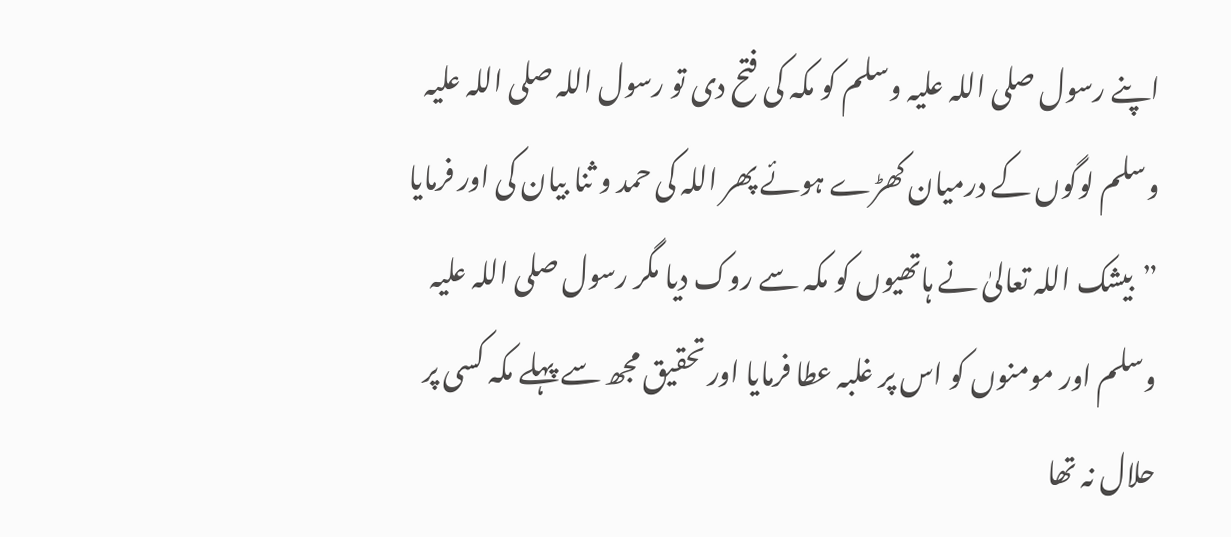اپنے رسول صلی اللہ علیہ وسلم کو مکہ کی فتح دی تو رسول اللہ صلی اللہ علیہ وسلم لوگوں کے درمیان کھڑے ہوئے پھر اللہ کی حمد و ثنا بیان کی اور فرمایا ”بیشک اللہ تعالیٰ نے ہاتھیوں کو مکہ سے روک دیا مگر رسول صلی اللہ علیہ وسلم اور مومنوں کو اس پر غلبہ عطا فرمایا اور تحقیق مجھ سے پہلے مکہ کسی پر حلال نہ تھا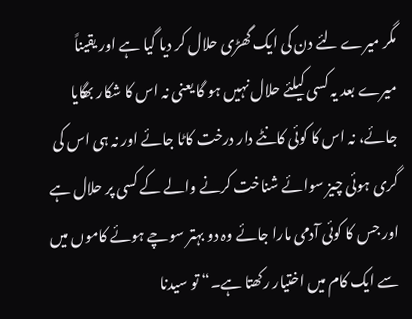مگر میرے لئے دن کی ایک گھڑی حلال کر دیا گیا ہے اور یقیناً میرے بعد یہ کسی کیلئے حلال نہیں ہو گا یعنی نہ اس کا شکار بھگایا جائے، نہ اس کا کوئی کانٹے دار درخت کاٹا جائے اور نہ ہی اس کی گری ہوئی چیز سوائے شناخت کرنے والے کے کسی پر حلال ہے اور جس کا کوئی آدمی مارا جائے وہ دو بہتر سوچے ہوئے کاموں میں سے ایک کام میں اختیار رکھتا ہے۔“ تو سیدنا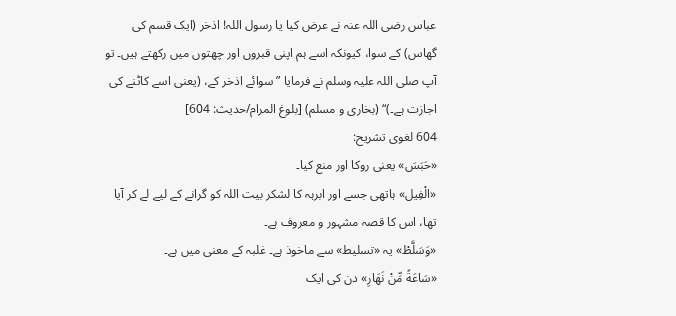عباس رضی اللہ عنہ نے عرض کیا یا رسول اللہ! اذخر (ایک قسم کی گھاس) کے سوا، کیونکہ اسے ہم اپنی قبروں اور چھتوں میں رکھتے ہیں۔ تو آپ صلی اللہ علیہ وسلم نے فرمایا ”سوائے اذخر کے، (یعنی اسے کاٹنے کی اجازت ہے۔)“ (بخاری و مسلم) [بلوغ المرام/حدیث: 604]
604 لغوی تشریح:
«حَبَسَ» یعنی روکا اور منع کیا۔
«الْفِيل» ہاتھی جسے اور ابرہہ کا لشکر بیت اللہ کو گرانے کے لیے لے کر آیا تھا، اس کا قصہ مشہور و معروف ہے۔
«وَسَلَّطْ» یہ «تسليط» سے ماخوذ ہے۔ غلبہ کے معنی میں ہے۔
«سَاعَةً مِّنْ نَهَارِ» دن کی ایک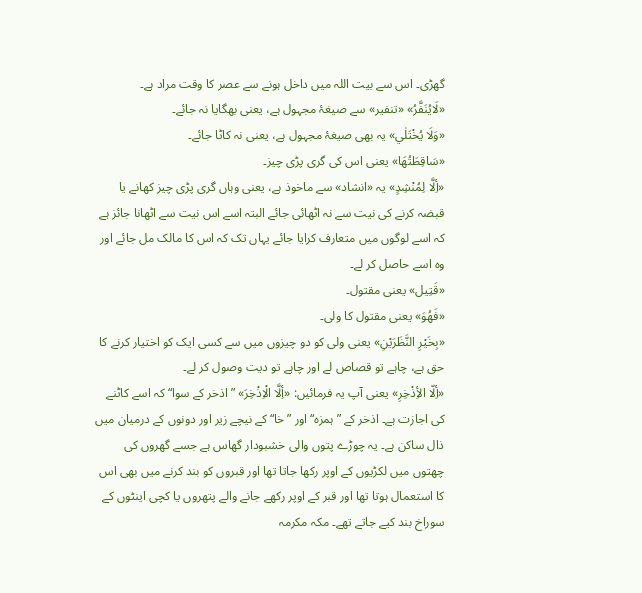گھڑی۔ اس سے بیت اللہ میں داخل ہونے سے عصر کا وقت مراد ہے۔
«لَايُنَفَّرُ» «تنفير» سے صیغۂ مجہول ہے، یعنی بھگایا نہ جائے۔
«وَلَا يُخْتَلٰي» یہ بھی صیغۂ مجہول ہے، یعنی نہ کاٹا جائے۔
«سَاقِطَتُهَا» یعنی اس کی گری پڑی چیز۔
«أِلَّا لِمُنْشِدٍ» یہ «انشاد» سے ماخوذ ہے، یعنی وہاں گری پڑی چیز کھانے یا قبضہ کرنے کی نیت سے نہ اٹھائی جائے البتہ اسے اس نیت سے اٹھانا جائز ہے کہ اسے لوگوں میں متعارف کرایا جائے یہاں تک کہ اس کا مالک مل جائے اور وہ اسے حاصل کر لے۔
«قَتِيل» یعنی مقتول۔
«فَهُوَ» یعنی مقتول کا ولی۔
«بِخَيْرِ النَّظَرَيْنِ» یعنی ولی کو دو چیزوں میں سے کسی ایک کو اختیار کرنے کا حق ہے، چاہے تو قصاص لے اور چاہے تو دیت وصول کر لے۔
«أِلّا الأِذْخِرِ» یعنی آپ یہ فرمائیں: «أِلَّا الْاِذْخِرَ» ”اذخر کے سوا“ کہ اسے کاٹنے کی اجازت ہے۔ اذخر کے ”ہمزہ“ اور ”خا“ کے نیچے زیر اور دونوں کے درمیان میں ذال ساکن ہے۔ یہ چوڑے پتوں والی خشبودار گھاس ہے جسے گھروں کی چھتوں میں لکڑیوں کے اوپر رکھا جاتا تھا اور قبروں کو بند کرنے میں بھی اس کا استعمال ہوتا تھا اور قبر کے اوپر رکھے جانے والے پتھروں یا کچی اینٹوں کے سوراخ بند کیے جاتے تھے۔ مکہ مکرمہ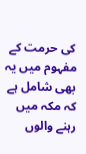کی حرمت کے مفہوم میں یہ بھی شامل ہے کہ مکہ میں رہنے والوں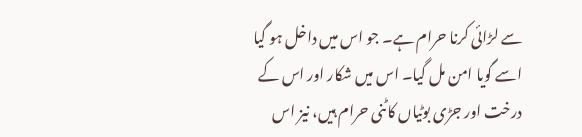سے لڑائی کرنا حرام ہے۔ جو اس میں داخل ہو گیا اسے گویا امن مل گیا۔ اس میں شکار اور اس کے درخت اور جڑی بوٹیاں کاٹنی حرام ہیں، نیز اس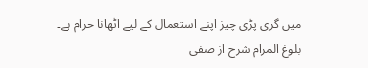میں گری پڑی چیز اپنے استعمال کے لیے اٹھانا حرام ہے۔
بلوغ المرام شرح از صفی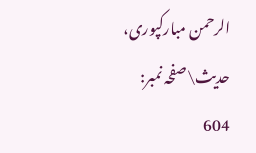الرحمن مبارکپوری، حدیث\صفحہ نمبر: 604